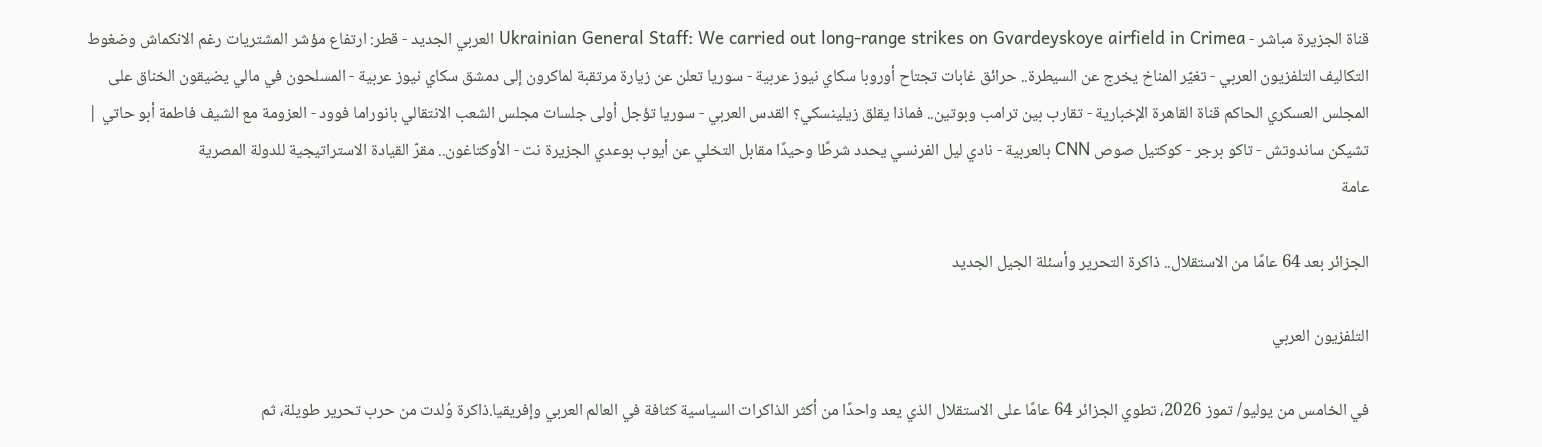قناة الجزيرة مباشر - Ukrainian General Staff: We carried out long-range strikes on Gvardeyskoye airfield in Crimea العربي الجديد - قطر: ارتفاع مؤشر المشتريات رغم الانكماش وضغوط التكاليف التلفزيون العربي - تغيّر المناخ يخرج عن السيطرة.. حرائق غابات تجتاح أوروبا سكاي نيوز عربية - سوريا تعلن عن زيارة مرتقبة لماكرون إلى دمشق سكاي نيوز عربية - المسلحون في مالي يضيقون الخناق على المجلس العسكري الحاكم قناة القاهرة الإخبارية - تقارب بين ترامب وبوتين.. فماذا يقلق زيلينسكي؟ القدس العربي - سوريا تؤجل أولى جلسات مجلس الشعب الانتقالي بانوراما فوود - العزومة مع الشيف فاطمة أبو حاتي | تشيكن ساندوتش - تاكو برجر - كوكتيل صوص CNN بالعربية - نادي ليل الفرنسي يحدد شرطًا وحيدًا مقابل التخلي عن أيوب بوعدي الجزيرة نت - الأوكتاغون.. مقرّ القيادة الاستراتيجية للدولة المصرية
عامة

الجزائر بعد 64 عامًا من الاستقلال.. ذاكرة التحرير وأسئلة الجيل الجديد

التلفزيون العربي

في الخامس من يوليو/ تموز 2026، تطوي الجزائر 64 عامًا على الاستقلال الذي يعد واحدًا من أكثر الذاكرات السياسية كثافة في العالم العربي وإفريقيا.ذاكرة وُلدت من حرب تحرير طويلة، ثم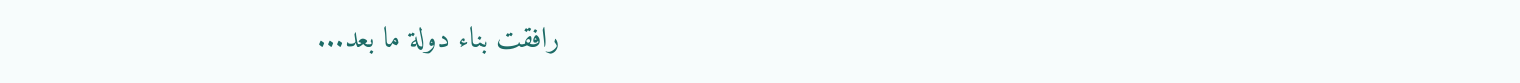رافقت بناء دولة ما بعد...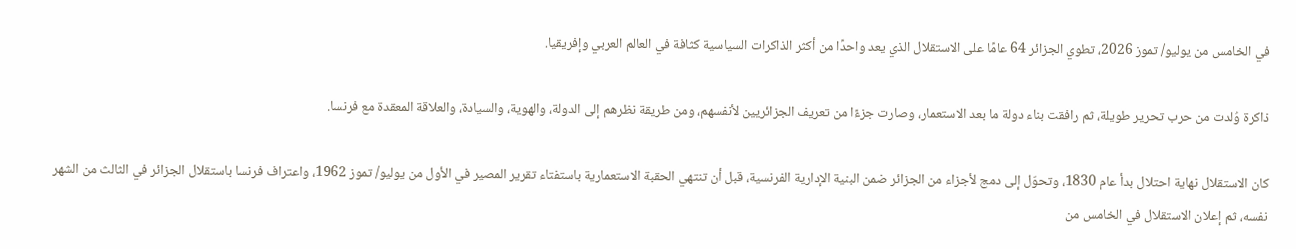في الخامس من يوليو/ تموز 2026، تطوي الجزائر 64 عامًا على الاستقلال الذي يعد واحدًا من أكثر الذاكرات السياسية كثافة في العالم العربي وإفريقيا.

ذاكرة وُلدت من حرب تحرير طويلة، ثم رافقت بناء دولة ما بعد الاستعمار، وصارت جزءًا من تعريف الجزائريين لأنفسهم، ومن طريقة نظرهم إلى الدولة، والهوية، والسيادة، والعلاقة المعقدة مع فرنسا.

كان الاستقلال نهاية احتلال بدأ عام 1830، وتحوّل إلى دمج لأجزاء من الجزائر ضمن البنية الإدارية الفرنسية، قبل أن تنتهي الحقبة الاستعمارية باستفتاء تقرير المصير في الأول من يوليو/ تموز 1962، واعتراف فرنسا باستقلال الجزائر في الثالث من الشهر نفسه، ثم إعلان الاستقلال في الخامس من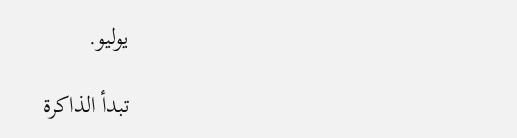يوليو.

تبدأ الذاكرة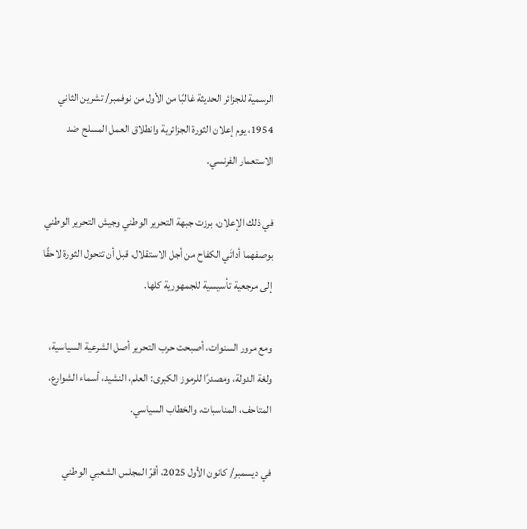الرسمية للجزائر الحديثة غالبًا من الأول من نوفمبر/ تشرين الثاني 1954، يوم إعلان الثورة الجزائرية وانطلاق العمل المسلح ضد الاستعمار الفرنسي.

في ذلك الإعلان، برزت جبهة التحرير الوطني وجيش التحرير الوطني بوصفهما أداتَي الكفاح من أجل الاستقلال، قبل أن تتحول الثورة لاحقًا إلى مرجعية تأسيسية للجمهورية كلها.

ومع مرور السنوات، أصبحت حرب التحرير أصل الشرعية السياسية، ولغة الدولة، ومصدرًا للرموز الكبرى: العلم، النشيد، أسماء الشوارع، المتاحف، المناسبات، والخطاب السياسي.

في ديسمبر/ كانون الأول 2025، أقرّ المجلس الشعبي الوطني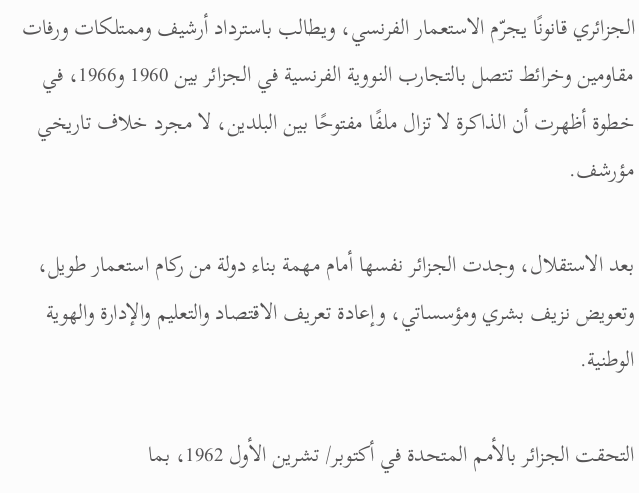الجزائري قانونًا يجرّم الاستعمار الفرنسي، ويطالب باسترداد أرشيف وممتلكات ورفات مقاومين وخرائط تتصل بالتجارب النووية الفرنسية في الجزائر بين 1960 و1966، في خطوة أظهرت أن الذاكرة لا تزال ملفًا مفتوحًا بين البلدين، لا مجرد خلاف تاريخي مؤرشف.

بعد الاستقلال، وجدت الجزائر نفسها أمام مهمة بناء دولة من ركام استعمار طويل، وتعويض نزيف بشري ومؤسساتي، وإعادة تعريف الاقتصاد والتعليم والإدارة والهوية الوطنية.

التحقت الجزائر بالأمم المتحدة في أكتوبر/ تشرين الأول 1962، بما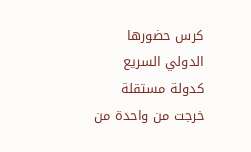كرس حضورها الدولي السريع كدولة مستقلة خرجت من واحدة من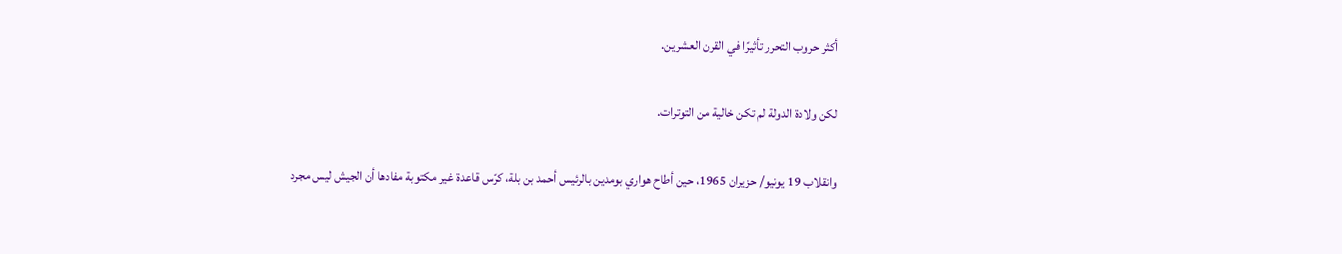أكثر حروب التحرر تأثيرًا في القرن العشرين.

لكن ولادة الدولة لم تكن خالية من التوترات.

وانقلاب 19 يونيو/ حزيران 1965، حين أطاح هواري بومدين بالرئيس أحمد بن بلة، كرّس قاعدة غير مكتوبة مفادها أن الجيش ليس مجرد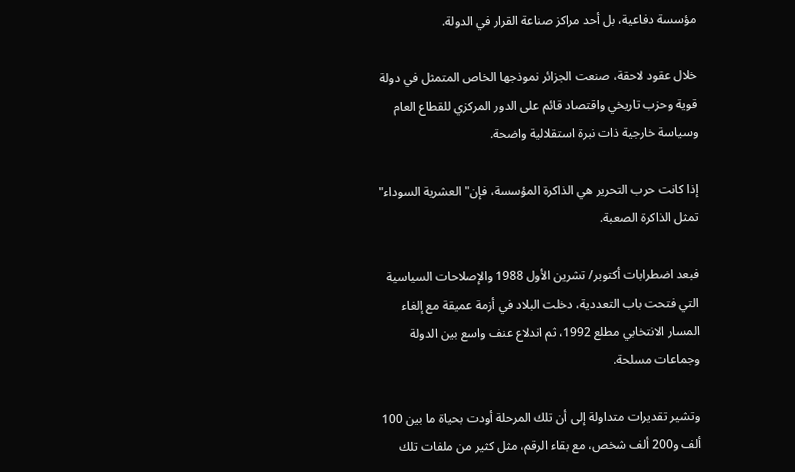مؤسسة دفاعية، بل أحد مراكز صناعة القرار في الدولة.

خلال عقود لاحقة، صنعت الجزائر نموذجها الخاص المتمثل في دولة قوية وحزب تاريخي واقتصاد قائم على الدور المركزي للقطاع العام وسياسة خارجية ذات نبرة استقلالية واضحة.

إذا كانت حرب التحرير هي الذاكرة المؤسسة، فإن" العشرية السوداء" تمثل الذاكرة الصعبة.

فبعد اضطرابات أكتوبر/ تشرين الأول 1988 والإصلاحات السياسية التي فتحت باب التعددية، دخلت البلاد في أزمة عميقة مع إلغاء المسار الانتخابي مطلع 1992، ثم اندلاع عنف واسع بين الدولة وجماعات مسلحة.

وتشير تقديرات متداولة إلى أن تلك المرحلة أودت بحياة ما بين 100 ألف و200 ألف شخص، مع بقاء الرقم، مثل كثير من ملفات تلك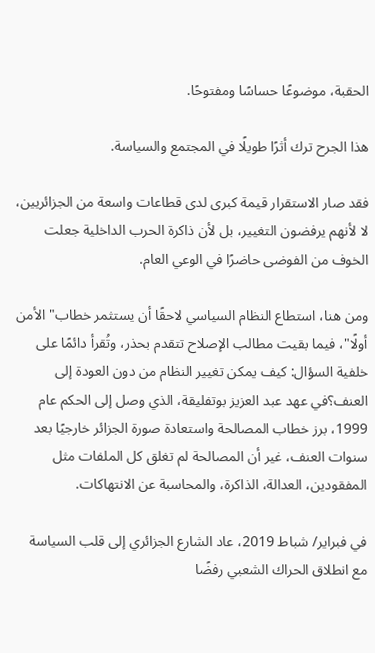الحقبة، موضوعًا حساسًا ومفتوحًا.

هذا الجرح ترك أثرًا طويلًا في المجتمع والسياسة.

فقد صار الاستقرار قيمة كبرى لدى قطاعات واسعة من الجزائريين، لا لأنهم يرفضون التغيير، بل لأن ذاكرة الحرب الداخلية جعلت الخوف من الفوضى حاضرًا في الوعي العام.

ومن هنا، استطاع النظام السياسي لاحقًا أن يستثمر خطاب" الأمن أولًا"، فيما بقيت مطالب الإصلاح تتقدم بحذر، وتُقرأ دائمًا على خلفية السؤال: كيف يمكن تغيير النظام من دون العودة إلى العنف؟في عهد عبد العزيز بوتفليقة، الذي وصل إلى الحكم عام 1999، برز خطاب المصالحة واستعادة صورة الجزائر خارجيًا بعد سنوات العنف، غير أن المصالحة لم تغلق كل الملفات مثل المفقودين، العدالة، الذاكرة، والمحاسبة عن الانتهاكات.

في فبراير/ شباط 2019، عاد الشارع الجزائري إلى قلب السياسة مع انطلاق الحراك الشعبي رفضًا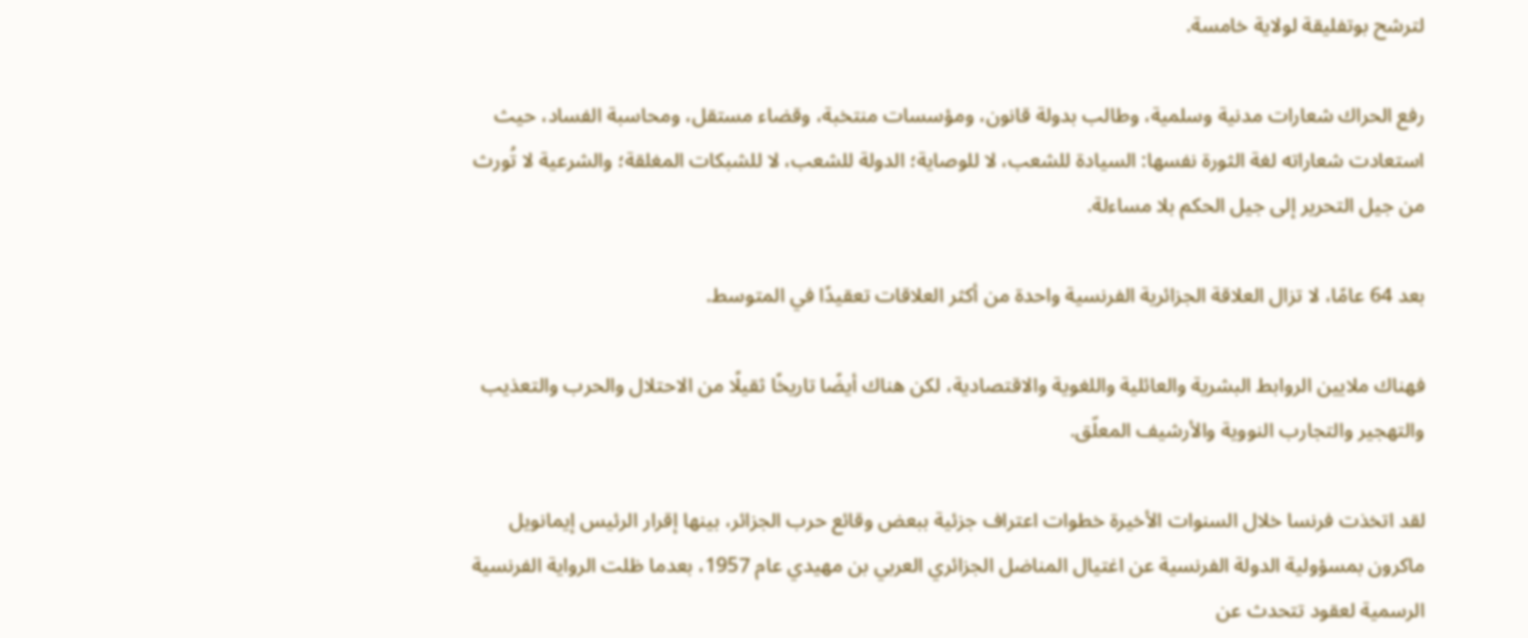لترشح بوتفليقة لولاية خامسة.

رفع الحراك شعارات مدنية وسلمية، وطالب بدولة قانون، ومؤسسات منتخبة، وقضاء مستقل، ومحاسبة الفساد، حيث استعادت شعاراته لغة الثورة نفسها: السيادة للشعب، لا للوصاية؛ الدولة للشعب، لا للشبكات المغلقة؛ والشرعية لا تُورث من جيل التحرير إلى جيل الحكم بلا مساءلة.

بعد 64 عامًا، لا تزال العلاقة الجزائرية الفرنسية واحدة من أكثر العلاقات تعقيدًا في المتوسط.

فهناك ملايين الروابط البشرية والعائلية واللغوية والاقتصادية، لكن هناك أيضًا تاريخًا ثقيلًا من الاحتلال والحرب والتعذيب والتهجير والتجارب النووية والأرشيف المعلّق.

لقد اتخذت فرنسا خلال السنوات الأخيرة خطوات اعتراف جزئية ببعض وقائع حرب الجزائر، بينها إقرار الرئيس إيمانويل ماكرون بمسؤولية الدولة الفرنسية عن اغتيال المناضل الجزائري العربي بن مهيدي عام 1957، بعدما ظلت الرواية الفرنسية الرسمية لعقود تتحدث عن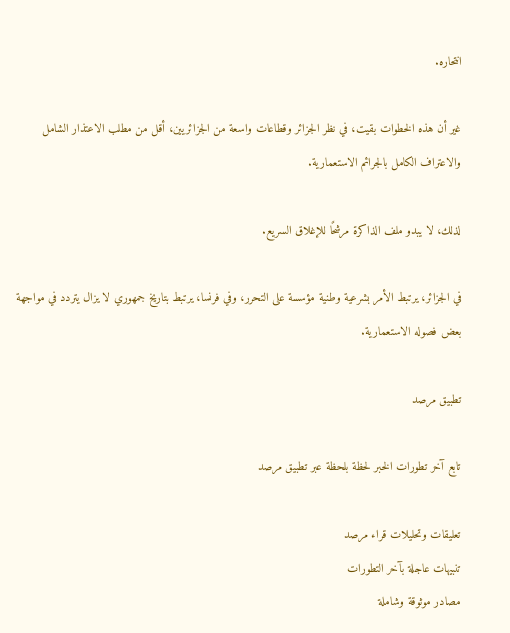انتحاره.

غير أن هذه الخطوات بقيت، في نظر الجزائر وقطاعات واسعة من الجزائريين، أقل من مطلب الاعتذار الشامل والاعتراف الكامل بالجرائم الاستعمارية.

لذلك، لا يبدو ملف الذاكرة مرشحًا للإغلاق السريع.

في الجزائر، يرتبط الأمر بشرعية وطنية مؤسسة على التحرر، وفي فرنسا، يرتبط بتاريخ جمهوري لا يزال يتردد في مواجهة بعض فصوله الاستعمارية.

تطبيق مرصد

تابع آخر تطورات الخبر لحظة بلحظة عبر تطبيق مرصد

تعليقات وتحليلات قراء مرصد
تنبيهات عاجلة بآخر التطورات
مصادر موثوقة وشاملة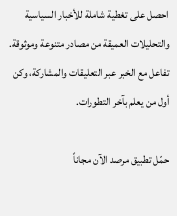احصل على تغطية شاملة للأخبار السياسية والتحليلات العميقة من مصادر متنوعة وموثوقة. تفاعل مع الخبر عبر التعليقات والمشاركة، وكن أول من يعلم بآخر التطورات.

حمّل تطبيق مرصد الآن مجاناً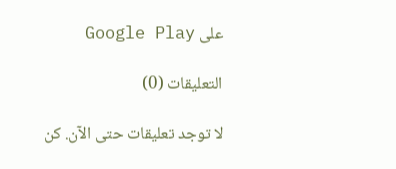على Google Play

التعليقات (0)

لا توجد تعليقات حتى الآن. كن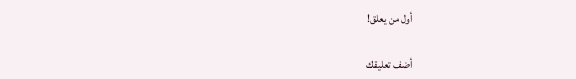أول من يعلق!

أضف تعليقك